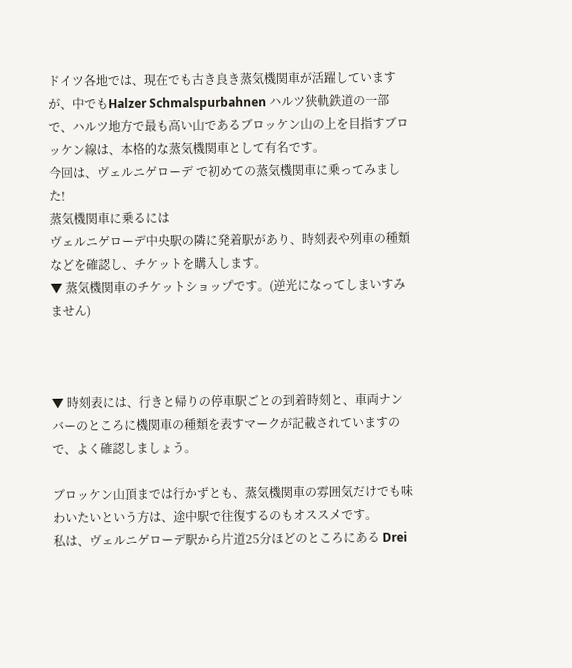ドイツ各地では、現在でも古き良き蒸気機関車が活躍していますが、中でもHalzer Schmalspurbahnen ハルツ狭軌鉄道の一部で、ハルツ地方で最も高い山であるブロッケン山の上を目指すブロッケン線は、本格的な蒸気機関車として有名です。
今回は、ヴェルニゲローデ で初めての蒸気機関車に乗ってみました!
蒸気機関車に乗るには
ヴェルニゲローデ中央駅の隣に発着駅があり、時刻表や列車の種類などを確認し、チケットを購入します。
▼ 蒸気機関車のチケットショップです。(逆光になってしまいすみません)



▼ 時刻表には、行きと帰りの停車駅ごとの到着時刻と、車両ナンバーのところに機関車の種類を表すマークが記載されていますので、よく確認しましょう。

ブロッケン山頂までは行かずとも、蒸気機関車の雰囲気だけでも味わいたいという方は、途中駅で往復するのもオススメです。
私は、ヴェルニゲローデ駅から片道25分ほどのところにある Drei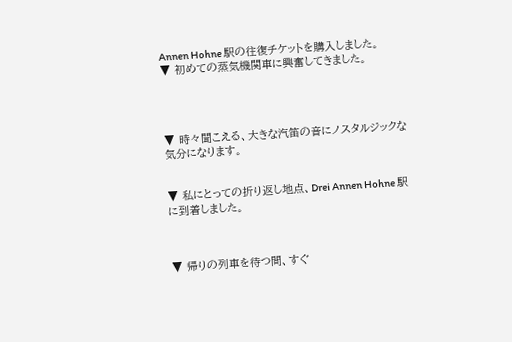Annen Hohne 駅の往復チケットを購入しました。
▼ 初めての蒸気機関車に興奮してきました。




▼ 時々聞こえる、大きな汽笛の音にノスタルジックな気分になります。


▼ 私にとっての折り返し地点、Drei Annen Hohne 駅 に到着しました。



▼ 帰りの列車を待つ間、すぐ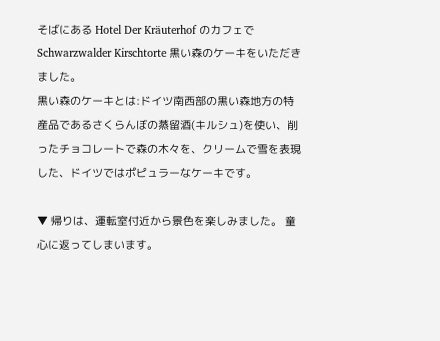そばにある Hotel Der Kräuterhof のカフェで Schwarzwalder Kirschtorte 黒い森のケーキをいただきました。
黒い森のケーキとは:ドイツ南西部の黒い森地方の特産品であるさくらんぼの蒸留酒(キルシュ)を使い、削ったチョコレートで森の木々を、クリームで雪を表現した、ドイツではポピュラーなケーキです。

▼ 帰りは、運転室付近から景色を楽しみました。 童心に返ってしまいます。